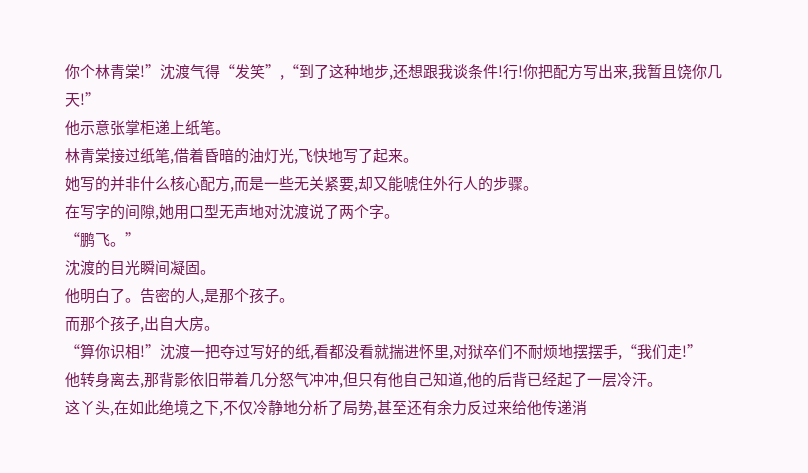你个林青棠!”沈渡气得“发笑”,“到了这种地步,还想跟我谈条件!行!你把配方写出来,我暂且饶你几天!”
他示意张掌柜递上纸笔。
林青棠接过纸笔,借着昏暗的油灯光,飞快地写了起来。
她写的并非什么核心配方,而是一些无关紧要,却又能唬住外行人的步骤。
在写字的间隙,她用口型无声地对沈渡说了两个字。
“鹏飞。”
沈渡的目光瞬间凝固。
他明白了。告密的人,是那个孩子。
而那个孩子,出自大房。
“算你识相!”沈渡一把夺过写好的纸,看都没看就揣进怀里,对狱卒们不耐烦地摆摆手,“我们走!”
他转身离去,那背影依旧带着几分怒气冲冲,但只有他自己知道,他的后背已经起了一层冷汗。
这丫头,在如此绝境之下,不仅冷静地分析了局势,甚至还有余力反过来给他传递消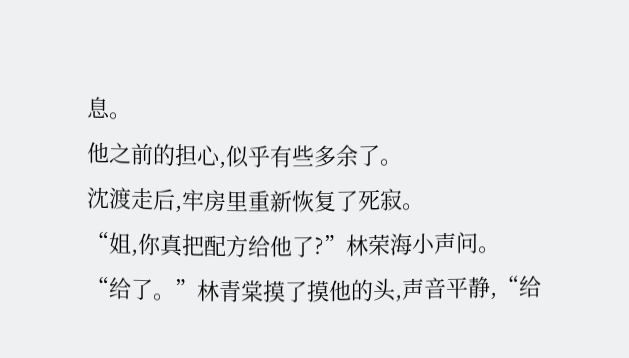息。
他之前的担心,似乎有些多余了。
沈渡走后,牢房里重新恢复了死寂。
“姐,你真把配方给他了?”林荣海小声问。
“给了。”林青棠摸了摸他的头,声音平静,“给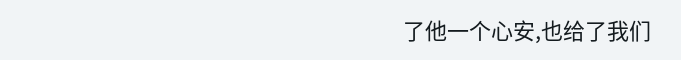了他一个心安,也给了我们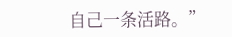自己一条活路。”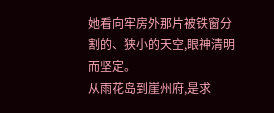她看向牢房外那片被铁窗分割的、狭小的天空,眼神清明而坚定。
从雨花岛到崖州府,是求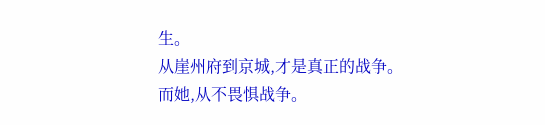生。
从崖州府到京城,才是真正的战争。
而她,从不畏惧战争。